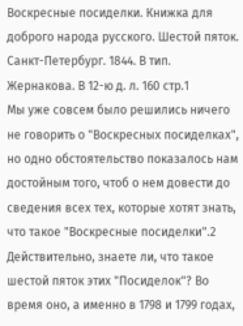Воскресные посиделки. Книжка для доброго народа русского. Шестой пяток. Санкт-Петербург. 1844. В тип. Жернакова. В 12-ю д. л. 160 стр.1
Мы уже совсем было решились ничего не говорить о "Воскресных посиделках", но одно обстоятельство показалось нам достойным того, чтоб о нем довести до сведения всех тех, которые хотят знать, что такое "Воскресные посиделки".2
Действительно, знаете ли, что такое шестой пяток этих "Посиделок"? Во время оно, а именно в 1798 и 1799 годах,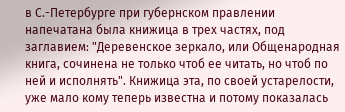в С.-Петербурге при губернском правлении напечатана была книжица в трех частях, под заглавием: "Деревенское зеркало, или Общенародная книга, сочинена не только чтоб ее читать, но чтоб по ней и исполнять". Книжица эта, по своей устарелости, уже мало кому теперь известна и потому показалась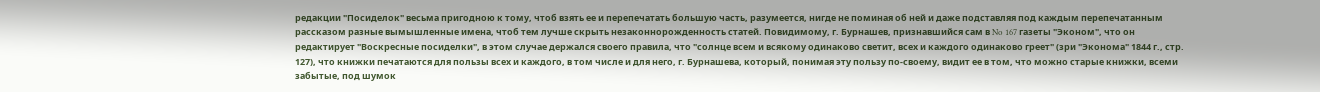редакции "Посиделок" весьма пригодною к тому, чтоб взять ее и перепечатать большую часть, разумеется, нигде не поминая об ней и даже подставляя под каждым перепечатанным рассказом разные вымышленные имена, чтоб тем лучше скрыть незаконнорожденность статей. Повидимому, г. Бурнашев, признавшийся сам в No 167 газеты "Эконом", что он редактирует "Воскресные посиделки", в этом случае держался своего правила, что "солнце всем и всякому одинаково светит, всех и каждого одинаково греет" (зри "Эконома" 1844 г., стр. 127), что книжки печатаются для пользы всех и каждого, в том числе и для него, г. Бурнашева, который, понимая эту пользу по-своему, видит ее в том, что можно старые книжки, всеми забытые, под шумок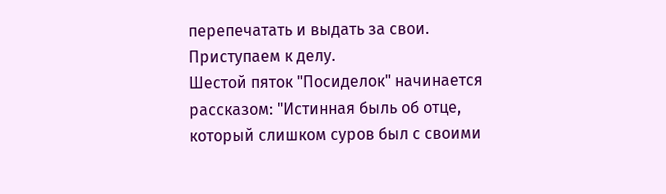перепечатать и выдать за свои. Приступаем к делу.
Шестой пяток "Посиделок" начинается рассказом: "Истинная быль об отце, который слишком суров был с своими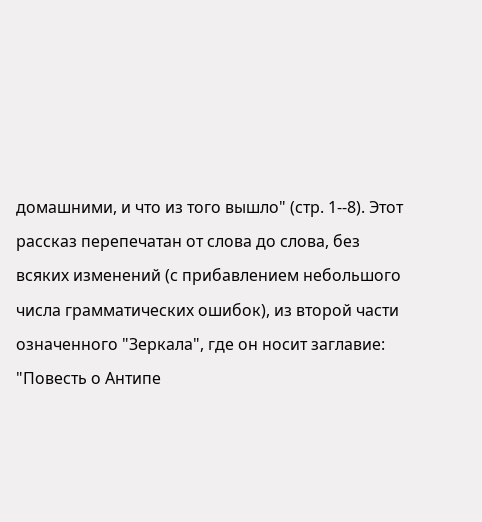домашними, и что из того вышло" (стр. 1--8). Этот рассказ перепечатан от слова до слова, без всяких изменений (с прибавлением небольшого числа грамматических ошибок), из второй части означенного "Зеркала", где он носит заглавие: "Повесть о Антипе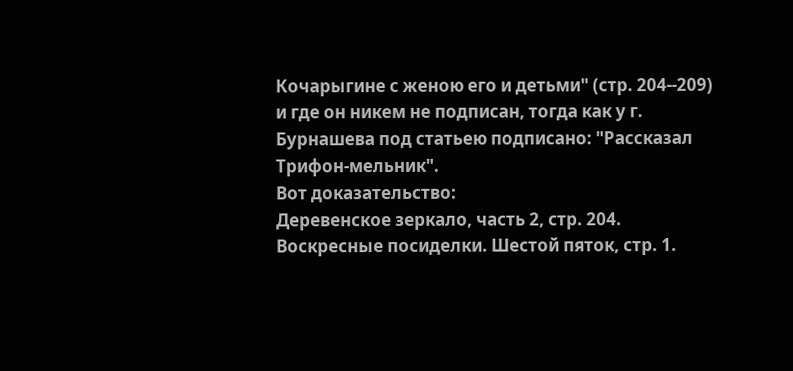Кочарыгине с женою его и детьми" (стр. 204--209) и где он никем не подписан, тогда как у г. Бурнашева под статьею подписано: "Рассказал Трифон-мельник".
Вот доказательство:
Деревенское зеркало, часть 2, стр. 204.
Воскресные посиделки. Шестой пяток, стр. 1.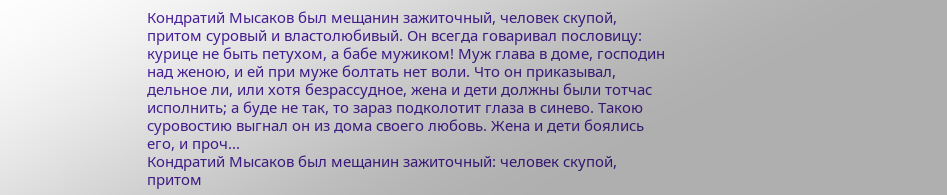Кондратий Мысаков был мещанин зажиточный, человек скупой, притом суровый и властолюбивый. Он всегда говаривал пословицу: курице не быть петухом, а бабе мужиком! Муж глава в доме, господин над женою, и ей при муже болтать нет воли. Что он приказывал, дельное ли, или хотя безрассудное, жена и дети должны были тотчас исполнить; а буде не так, то зараз подколотит глаза в синево. Такою суровостию выгнал он из дома своего любовь. Жена и дети боялись его, и проч...
Кондратий Мысаков был мещанин зажиточный: человек скупой, притом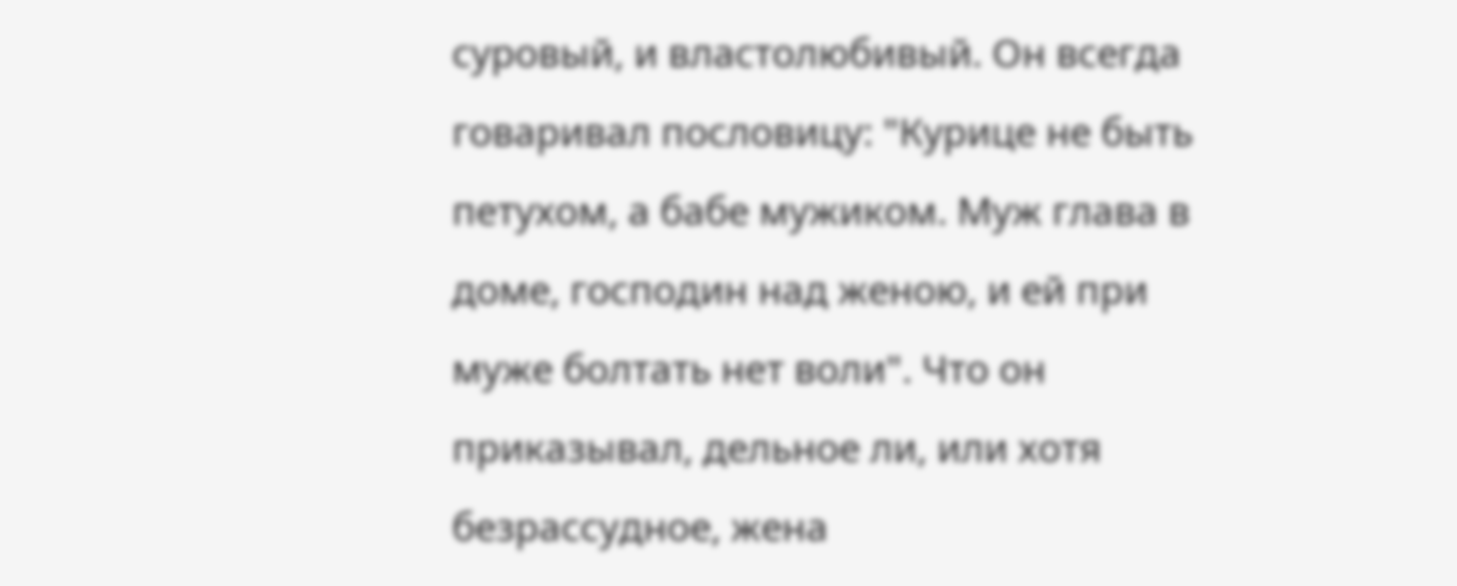суровый, и властолюбивый. Он всегда говаривал пословицу: "Курице не быть петухом, а бабе мужиком. Муж глава в доме, господин над женою, и ей при муже болтать нет воли". Что он приказывал, дельное ли, или хотя безрассудное, жена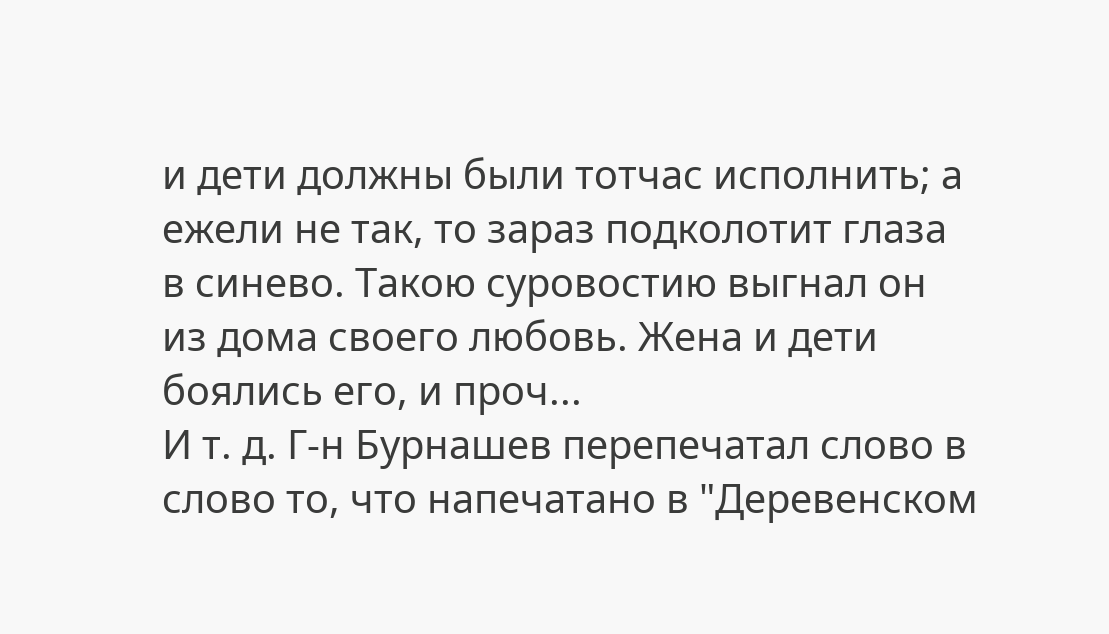и дети должны были тотчас исполнить; а ежели не так, то зараз подколотит глаза в синево. Такою суровостию выгнал он из дома своего любовь. Жена и дети боялись его, и проч...
И т. д. Г-н Бурнашев перепечатал слово в слово то, что напечатано в "Деревенском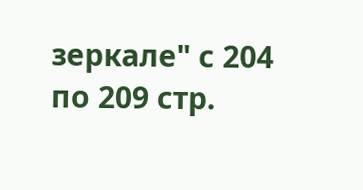зеркале" с 204 по 209 стр.